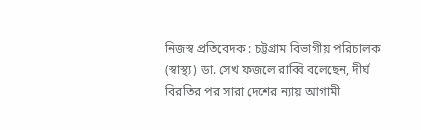নিজস্ব প্রতিবেদক : চট্টগ্রাম বিভাগীয় পরিচালক (স্বাস্থ্য) ডা. সেখ ফজলে রাব্বি বলেছেন, দীর্ঘ বিরতির পর সারা দেশের ন্যায় আগামী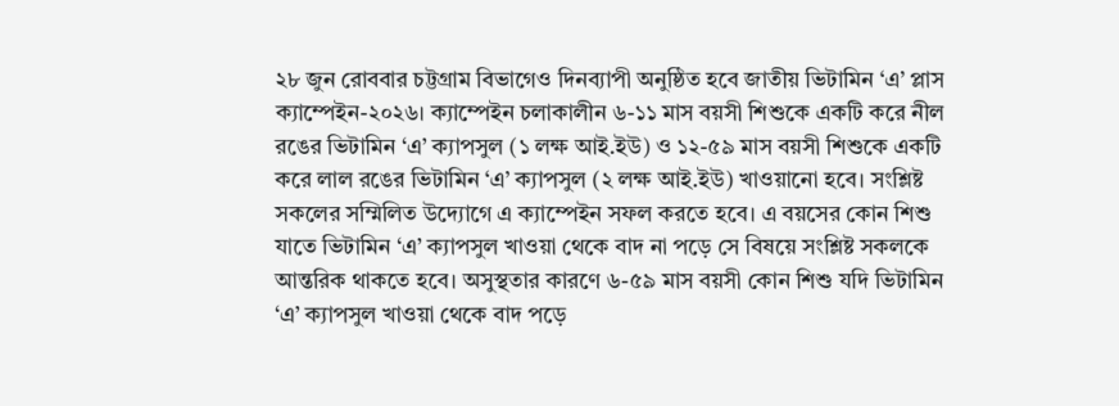২৮ জুন রোববার চট্টগ্রাম বিভাগেও দিনব্যাপী অনুষ্ঠিত হবে জাতীয় ভিটামিন ‘এ’ প্লাস ক্যাম্পেইন-২০২৬। ক্যাম্পেইন চলাকালীন ৬-১১ মাস বয়সী শিশুকে একটি করে নীল রঙের ভিটামিন ‘এ’ ক্যাপসুল (১ লক্ষ আই.ইউ) ও ১২-৫৯ মাস বয়সী শিশুকে একটি করে লাল রঙের ভিটামিন ‘এ’ ক্যাপসুল (২ লক্ষ আই.ইউ) খাওয়ানো হবে। সংশ্লিষ্ট সকলের সম্মিলিত উদ্যোগে এ ক্যাম্পেইন সফল করতে হবে। এ বয়সের কোন শিশু যাতে ভিটামিন ‘এ’ ক্যাপসুল খাওয়া থেকে বাদ না পড়ে সে বিষয়ে সংশ্লিষ্ট সকলকে আন্তরিক থাকতে হবে। অসুস্থতার কারণে ৬-৫৯ মাস বয়সী কোন শিশু যদি ভিটামিন ‘এ’ ক্যাপসুল খাওয়া থেকে বাদ পড়ে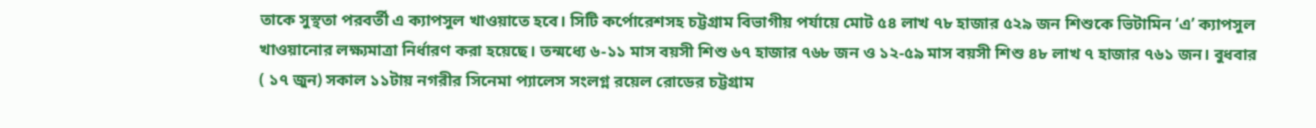তাকে সুস্থতা পরবর্তী এ ক্যাপসুল খাওয়াতে হবে। সিটি কর্পোরেশসহ চট্টগ্রাম বিভাগীয় পর্যায়ে মোট ৫৪ লাখ ৭৮ হাজার ৫২৯ জন শিশুকে ভিটামিন ‘এ’ ক্যাপসুল খাওয়ানোর লক্ষ্যমাত্রা নির্ধারণ করা হয়েছে। তন্মধ্যে ৬-১১ মাস বয়সী শিশু ৬৭ হাজার ৭৬৮ জন ও ১২-৫৯ মাস বয়সী শিশু ৪৮ লাখ ৭ হাজার ৭৬১ জন। বুধবার ( ১৭ জুন) সকাল ১১টায় নগরীর সিনেমা প্যালেস সংলগ্ন রয়েল রোডের চট্টগ্রাম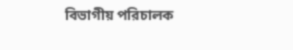বিভাগীয় পরিচালক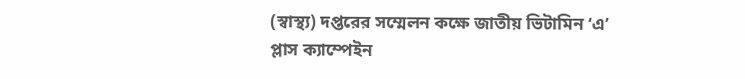(স্বাস্থ্য) দপ্তরের সম্মেলন কক্ষে জাতীয় ভিটামিন ‘এ’ প্লাস ক্যাম্পেইন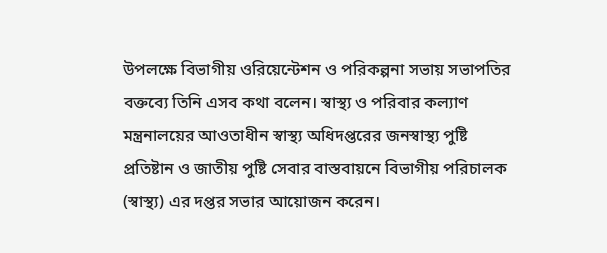উপলক্ষে বিভাগীয় ওরিয়েন্টেশন ও পরিকল্পনা সভায় সভাপতির বক্তব্যে তিনি এসব কথা বলেন। স্বাস্থ্য ও পরিবার কল্যাণ মন্ত্রনালয়ের আওতাধীন স্বাস্থ্য অধিদপ্তরের জনস্বাস্থ্য পুষ্টি প্রতিষ্টান ও জাতীয় পুষ্টি সেবার বাস্তবায়নে বিভাগীয় পরিচালক (স্বাস্থ্য) এর দপ্তর সভার আয়োজন করেন।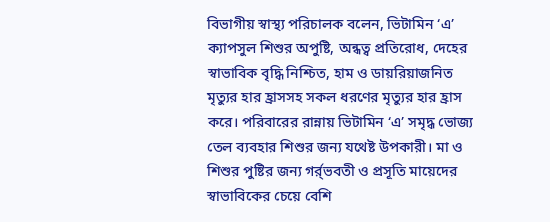বিভাগীয় স্বাস্থ্য পরিচালক বলেন, ভিটামিন ‘এ’ ক্যাপসুল শিশুর অপুষ্টি, অন্ধত্ব প্রতিরোধ, দেহের স্বাভাবিক বৃদ্ধি নিশ্চিত, হাম ও ডায়রিয়াজনিত মৃত্যুর হার হ্রাসসহ সকল ধরণের মৃত্যুর হার হ্রাস করে। পরিবারের রান্নায় ভিটামিন ‘এ’ সমৃদ্ধ ভোজ্য তেল ব্যবহার শিশুর জন্য যথেষ্ট উপকারী। মা ও শিশুর পুষ্টির জন্য গর্র্ভবতী ও প্রসূতি মায়েদের স্বাভাবিকের চেয়ে বেশি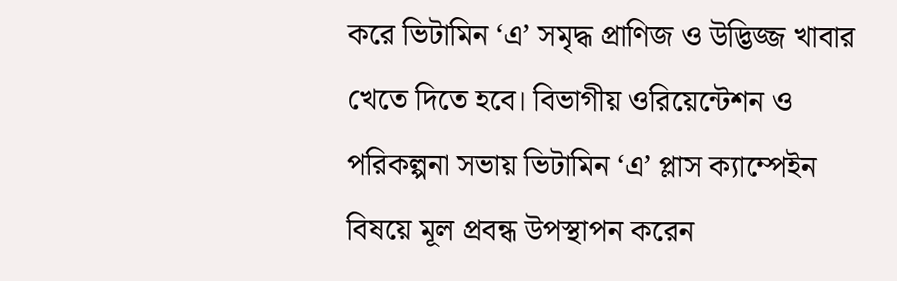করে ভিটামিন ‘এ’ সমৃদ্ধ প্রাণিজ ও উদ্ভিজ্জ খাবার খেতে দিতে হবে। বিভাগীয় ওরিয়েন্টেশন ও পরিকল্পনা সভায় ভিটামিন ‘এ’ প্লাস ক্যাম্পেইন বিষয়ে মূল প্রবন্ধ উপস্থাপন করেন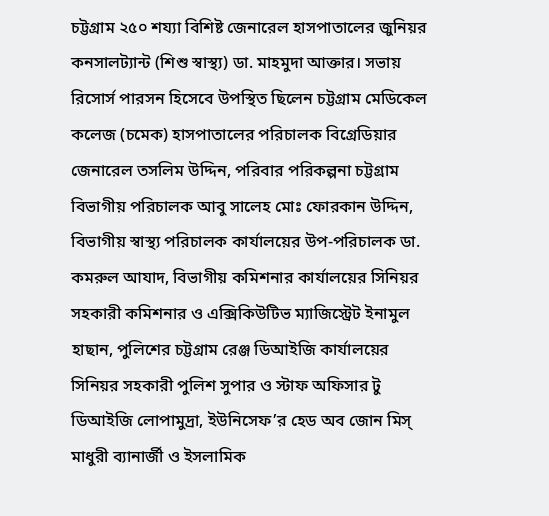চট্টগ্রাম ২৫০ শয্যা বিশিষ্ট জেনারেল হাসপাতালের জুনিয়র কনসালট্যান্ট (শিশু স্বাস্থ্য) ডা. মাহমুদা আক্তার। সভায় রিসোর্স পারসন হিসেবে উপস্থিত ছিলেন চট্টগ্রাম মেডিকেল কলেজ (চমেক) হাসপাতালের পরিচালক বিগ্রেডিয়ার জেনারেল তসলিম উদ্দিন, পরিবার পরিকল্পনা চট্টগ্রাম বিভাগীয় পরিচালক আবু সালেহ মোঃ ফোরকান উদ্দিন, বিভাগীয় স্বাস্থ্য পরিচালক কার্যালয়ের উপ-পরিচালক ডা. কমরুল আযাদ, বিভাগীয় কমিশনার কার্যালয়ের সিনিয়র সহকারী কমিশনার ও এক্সিকিউটিভ ম্যাজিস্ট্রেট ইনামুল হাছান, পুলিশের চট্টগ্রাম রেঞ্জ ডিআইজি কার্যালয়ের সিনিয়র সহকারী পুলিশ সুপার ও স্টাফ অফিসার টু ডিআইজি লোপামুদ্রা, ইউনিসেফ’র হেড অব জোন মিস্ মাধুরী ব্যানার্জী ও ইসলামিক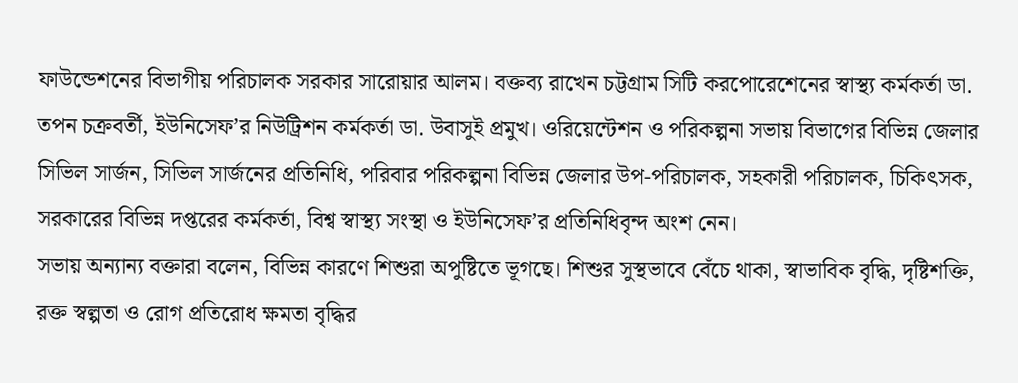ফাউন্ডেশনের বিভাগীয় পরিচালক সরকার সারোয়ার আলম। বক্তব্য রাখেন চট্টগ্রাম সিটি করপোরেশেনের স্বাস্থ্য কর্মকর্তা ডা. তপন চক্রবর্তী, ইউনিসেফ’র নিউট্রিশন কর্মকর্তা ডা. উবাসুই প্রমুখ। ওরিয়েন্টেশন ও পরিকল্পনা সভায় বিভাগের বিভিন্ন জেলার সিভিল সার্জন, সিভিল সার্জনের প্রতিনিধি, পরিবার পরিকল্পনা বিভিন্ন জেলার উপ-পরিচালক, সহকারী পরিচালক, চিকিৎসক, সরকারের বিভিন্ন দপ্তরের কর্মকর্তা, বিশ্ব স্বাস্থ্য সংস্থা ও ইউনিসেফ’র প্রতিনিধিবৃন্দ অংশ নেন।
সভায় অন্যান্য বক্তারা বলেন, বিভিন্ন কারণে শিশুরা অপুষ্টিতে ভূগছে। শিশুর সুস্থভাবে বেঁচে থাকা, স্বাভাবিক বৃদ্ধি, দৃষ্টিশক্তি, রক্ত স্বল্পতা ও রোগ প্রতিরোধ ক্ষমতা বৃদ্ধির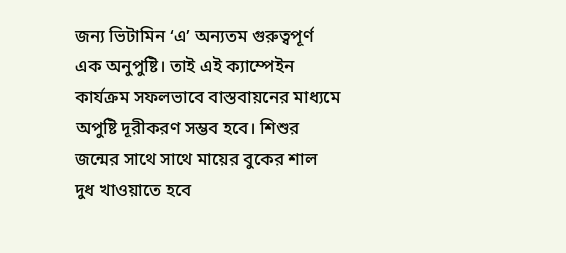জন্য ভিটামিন ‘এ’ অন্যতম গুরুত্বপূর্ণ এক অনুপুষ্টি। তাই এই ক্যাম্পেইন কার্যক্রম সফলভাবে বাস্তবায়নের মাধ্যমে অপুষ্টি দূরীকরণ সম্ভব হবে। শিশুর জন্মের সাথে সাথে মায়ের বুকের শাল দুধ খাওয়াতে হবে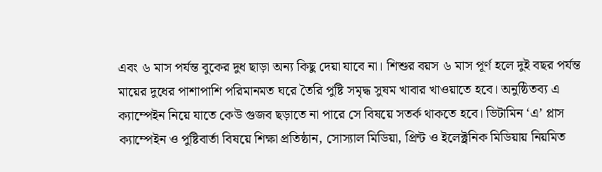এবং ৬ মাস পর্যন্ত বুকের দুধ ছাড়া অন্য কিছু দেয়া যাবে না। শিশুর বয়স ৬ মাস পূর্ণ হলে দুই বছর পর্যন্ত মায়ের দুধের পাশাপাশি পরিমানমত ঘরে তৈরি পুষ্টি সমৃদ্ধ সুষম খাবার খাওয়াতে হবে। অনুষ্ঠিতব্য এ ক্যাম্পেইন নিয়ে যাতে কেউ গুজব ছড়াতে না পারে সে বিষয়ে সতর্ক থাকতে হবে। ভিটামিন ‘এ’ প্লাস ক্যাম্পেইন ও পুষ্টিবার্তা বিষয়ে শিক্ষা প্রতিষ্ঠান, সোস্যাল মিডিয়া, প্রিন্ট ও ইলেক্ট্রনিক মিডিয়ায় নিয়মিত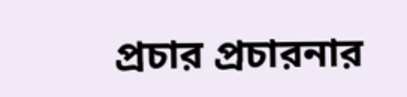প্রচার প্রচারনার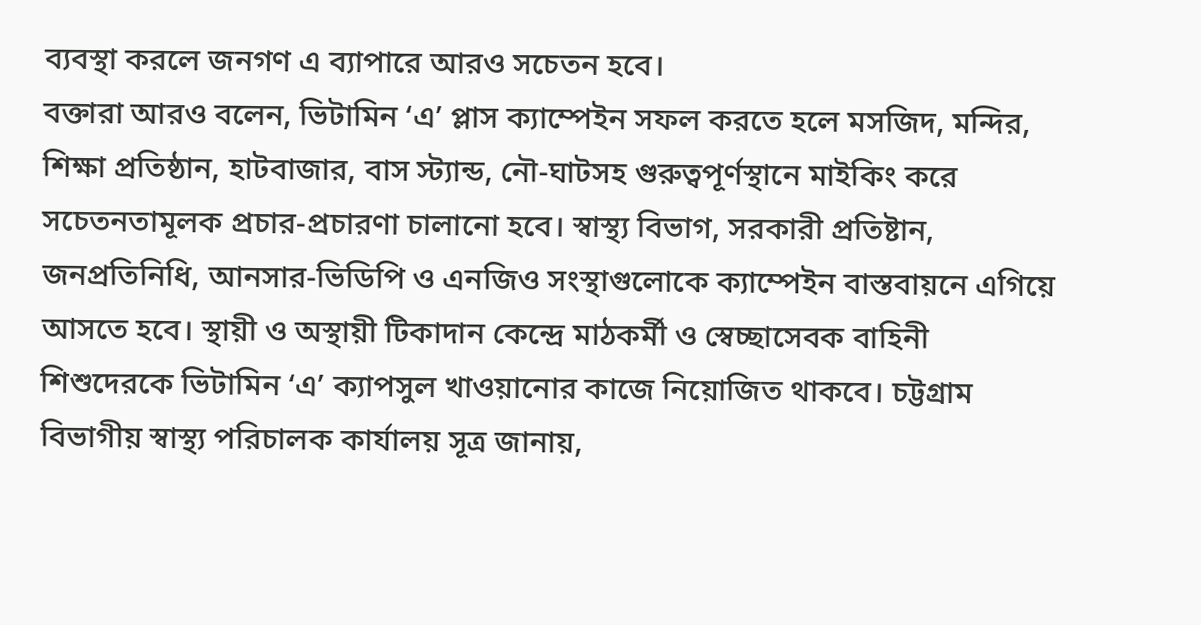ব্যবস্থা করলে জনগণ এ ব্যাপারে আরও সচেতন হবে।
বক্তারা আরও বলেন, ভিটামিন ‘এ’ প্লাস ক্যাম্পেইন সফল করতে হলে মসজিদ, মন্দির, শিক্ষা প্রতিষ্ঠান, হাটবাজার, বাস স্ট্যান্ড, নৌ-ঘাটসহ গুরুত্বপূর্ণস্থানে মাইকিং করে সচেতনতামূলক প্রচার-প্রচারণা চালানো হবে। স্বাস্থ্য বিভাগ, সরকারী প্রতিষ্টান, জনপ্রতিনিধি, আনসার-ভিডিপি ও এনজিও সংস্থাগুলোকে ক্যাম্পেইন বাস্তবায়নে এগিয়ে আসতে হবে। স্থায়ী ও অস্থায়ী টিকাদান কেন্দ্রে মাঠকর্মী ও স্বেচ্ছাসেবক বাহিনী শিশুদেরকে ভিটামিন ‘এ’ ক্যাপসুল খাওয়ানোর কাজে নিয়োজিত থাকবে। চট্টগ্রাম বিভাগীয় স্বাস্থ্য পরিচালক কার্যালয় সূত্র জানায়,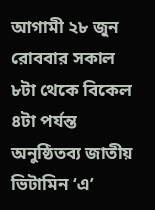আগামী ২৮ জুন রোববার সকাল ৮টা থেকে বিকেল ৪টা পর্যন্ত অনুষ্ঠিতব্য জাতীয় ভিটামিন ‘এ’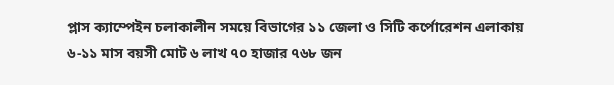প্লাস ক্যাম্পেইন চলাকালীন সময়ে বিভাগের ১১ জেলা ও সিটি কর্পোরেশন এলাকায় ৬-১১ মাস বয়সী মোট ৬ লাখ ৭০ হাজার ৭৬৮ জন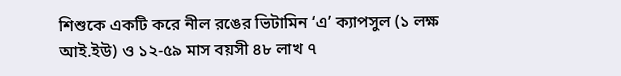শিশুকে একটি করে নীল রঙের ভিটামিন ‘এ’ ক্যাপসুল (১ লক্ষ আই.ইউ) ও ১২-৫৯ মাস বয়সী ৪৮ লাখ ৭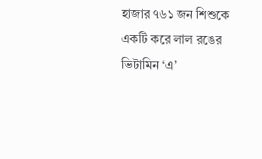হাজার ৭৬১ জন শিশুকে একটি করে লাল রঙের ভিটামিন ‘এ’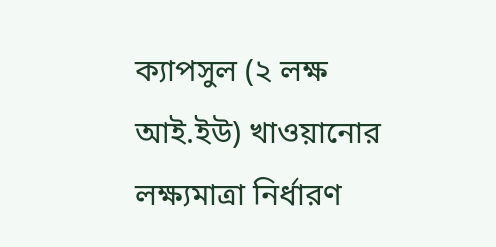ক্যাপসুল (২ লক্ষ আই.ইউ) খাওয়ানোর লক্ষ্যমাত্রা নির্ধারণ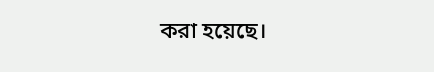করা হয়েছে।